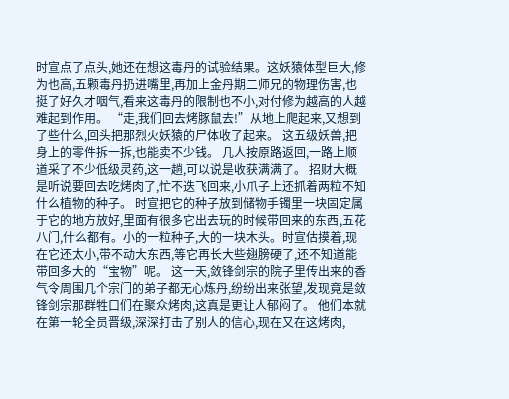时宣点了点头,她还在想这毒丹的试验结果。这妖猿体型巨大,修为也高,五颗毒丹扔进嘴里,再加上金丹期二师兄的物理伤害,也挺了好久才咽气,看来这毒丹的限制也不小,对付修为越高的人越难起到作用。 “走,我们回去烤豚鼠去!”从地上爬起来,又想到了些什么,回头把那烈火妖猿的尸体收了起来。 这五级妖兽,把身上的零件拆一拆,也能卖不少钱。 几人按原路返回,一路上顺道采了不少低级灵药,这一趟,可以说是收获满满了。 招财大概是听说要回去吃烤肉了,忙不迭飞回来,小爪子上还抓着两粒不知什么植物的种子。 时宣把它的种子放到储物手镯里一块固定属于它的地方放好,里面有很多它出去玩的时候带回来的东西,五花八门,什么都有。小的一粒种子,大的一块木头。时宣估摸着,现在它还太小,带不动大东西,等它再长大些翅膀硬了,还不知道能带回多大的“宝物”呢。 这一天,敛锋剑宗的院子里传出来的香气令周围几个宗门的弟子都无心炼丹,纷纷出来张望,发现竟是敛锋剑宗那群牲口们在聚众烤肉,这真是更让人郁闷了。 他们本就在第一轮全员晋级,深深打击了别人的信心,现在又在这烤肉,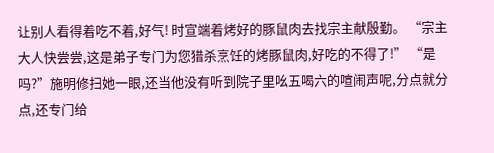让别人看得着吃不着,好气! 时宣端着烤好的豚鼠肉去找宗主献殷勤。 “宗主大人快尝尝,这是弟子专门为您猎杀烹饪的烤豚鼠肉,好吃的不得了!” “是吗?”施明修扫她一眼,还当他没有听到院子里吆五喝六的喧闹声呢,分点就分点,还专门给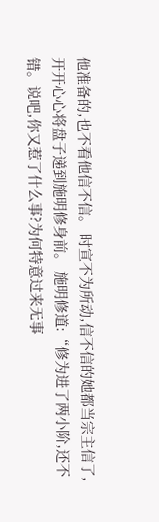他准备的,也不看他信不信。 时宣不为所动,信不信的她都当宗主信了,开开心心将盘子递到施明修身前。 施明修道:“修为进了两小阶,还不错。说吧,你又惹了什么事?为何特意过来无事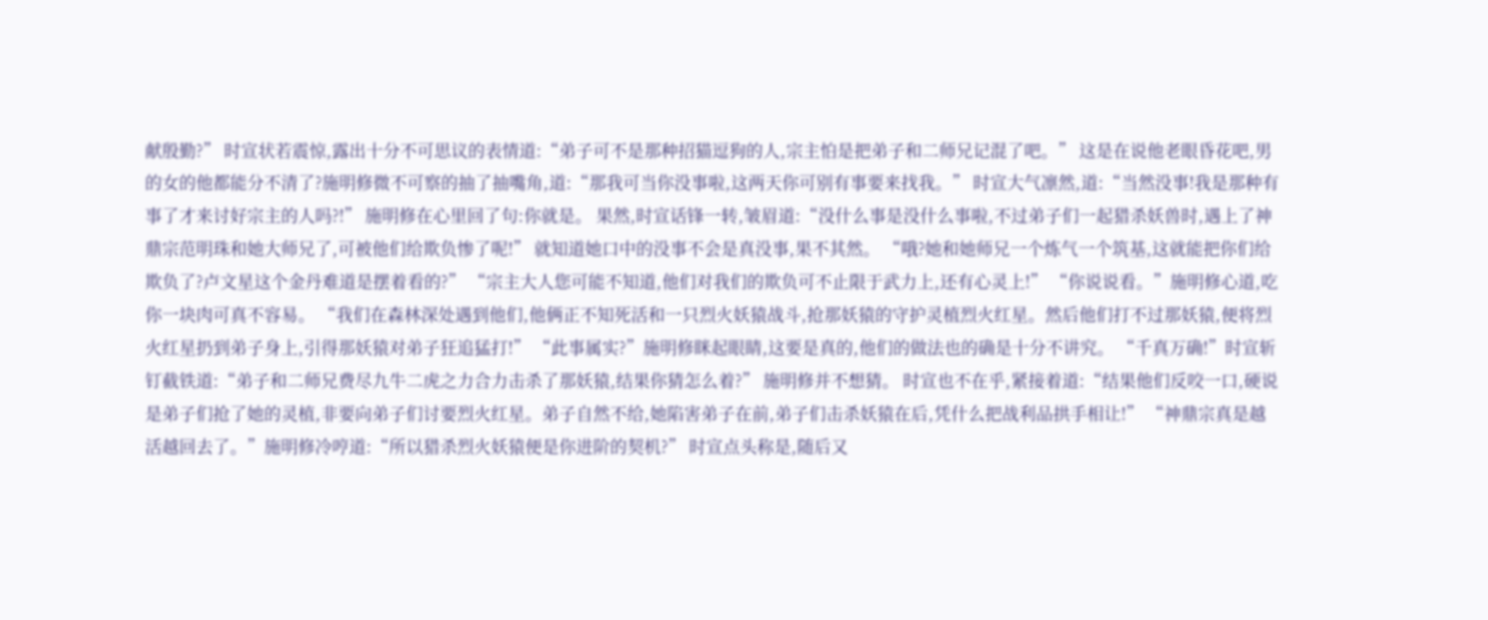献殷勤?” 时宣状若震惊,露出十分不可思议的表情道:“弟子可不是那种招猫逗狗的人,宗主怕是把弟子和二师兄记混了吧。” 这是在说他老眼昏花吧,男的女的他都能分不清了?施明修微不可察的抽了抽嘴角,道:“那我可当你没事啦,这两天你可别有事要来找我。” 时宣大气凛然,道:“当然没事!我是那种有事了才来讨好宗主的人吗?!” 施明修在心里回了句:你就是。 果然,时宣话锋一转,皱眉道:“没什么事是没什么事啦,不过弟子们一起猎杀妖兽时,遇上了神鼎宗范明珠和她大师兄了,可被他们给欺负惨了呢!” 就知道她口中的没事不会是真没事,果不其然。 “哦?她和她师兄一个炼气一个筑基,这就能把你们给欺负了?卢文星这个金丹难道是摆着看的?” “宗主大人您可能不知道,他们对我们的欺负可不止限于武力上,还有心灵上!” “你说说看。”施明修心道,吃你一块肉可真不容易。 “我们在森林深处遇到他们,他俩正不知死活和一只烈火妖猿战斗,抢那妖猿的守护灵植烈火红星。然后他们打不过那妖猿,便将烈火红星扔到弟子身上,引得那妖猿对弟子狂追猛打!” “此事属实?”施明修眯起眼睛,这要是真的,他们的做法也的确是十分不讲究。 “千真万确!”时宣斩钉截铁道:“弟子和二师兄费尽九牛二虎之力合力击杀了那妖猿,结果你猜怎么着?” 施明修并不想猜。 时宣也不在乎,紧接着道:“结果他们反咬一口,硬说是弟子们抢了她的灵植,非要向弟子们讨要烈火红星。弟子自然不给,她陷害弟子在前,弟子们击杀妖猿在后,凭什么把战利品拱手相让!” “神鼎宗真是越活越回去了。”施明修冷哼道:“所以猎杀烈火妖猿便是你进阶的契机?” 时宣点头称是,随后又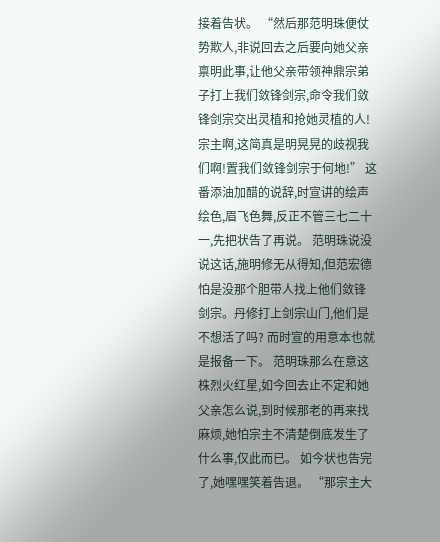接着告状。 “然后那范明珠便仗势欺人,非说回去之后要向她父亲禀明此事,让他父亲带领神鼎宗弟子打上我们敛锋剑宗,命令我们敛锋剑宗交出灵植和抢她灵植的人!宗主啊,这简真是明晃晃的歧视我们啊!置我们敛锋剑宗于何地!” 这番添油加醋的说辞,时宣讲的绘声绘色,眉飞色舞,反正不管三七二十一,先把状告了再说。 范明珠说没说这话,施明修无从得知,但范宏德怕是没那个胆带人找上他们敛锋剑宗。丹修打上剑宗山门,他们是不想活了吗? 而时宣的用意本也就是报备一下。 范明珠那么在意这株烈火红星,如今回去止不定和她父亲怎么说,到时候那老的再来找麻烦,她怕宗主不清楚倒底发生了什么事,仅此而已。 如今状也告完了,她嘿嘿笑着告退。 “那宗主大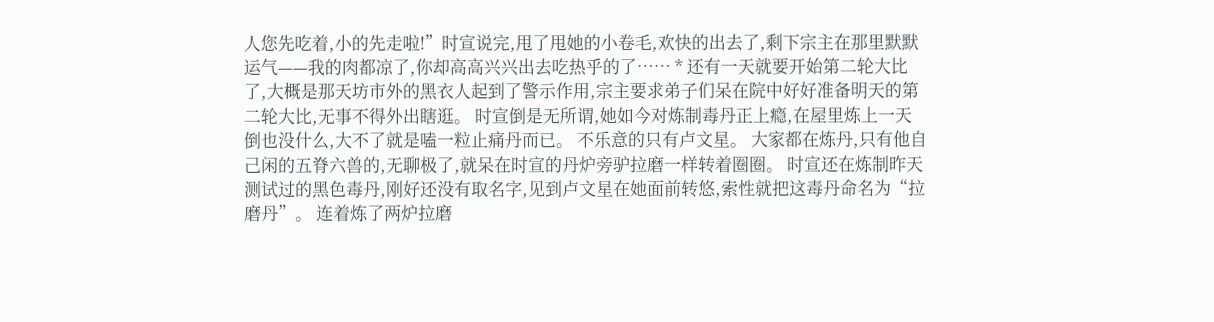人您先吃着,小的先走啦!”时宣说完,甩了甩她的小卷毛,欢快的出去了,剩下宗主在那里默默运气——我的肉都凉了,你却高高兴兴出去吃热乎的了…… * 还有一天就要开始第二轮大比了,大概是那天坊市外的黑衣人起到了警示作用,宗主要求弟子们呆在院中好好准备明天的第二轮大比,无事不得外出瞎逛。 时宣倒是无所谓,她如今对炼制毒丹正上瘾,在屋里炼上一天倒也没什么,大不了就是嗑一粒止痛丹而已。 不乐意的只有卢文星。 大家都在炼丹,只有他自己闲的五脊六兽的,无聊极了,就呆在时宣的丹炉旁驴拉磨一样转着圈圈。 时宣还在炼制昨天测试过的黑色毒丹,刚好还没有取名字,见到卢文星在她面前转悠,索性就把这毒丹命名为“拉磨丹”。 连着炼了两炉拉磨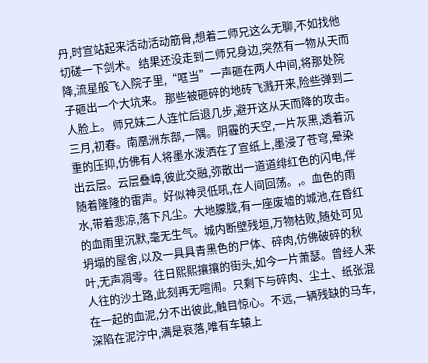丹,时宣站起来活动活动筋骨,想着二师兄这么无聊,不如找他切磋一下剑术。 结果还没走到二师兄身边,突然有一物从天而降,流星般飞入院子里,“哐当”一声砸在两人中间,将那处院子砸出一个大坑来。 那些被砸碎的地砖飞溅开来,险些弹到二人脸上。 师兄妹二人连忙后退几步,避开这从天而降的攻击。
三月,初春。南凰洲东部,一隅。阴霾的天空,一片灰黑,透着沉重的压抑,仿佛有人将墨水泼洒在了宣纸上,墨浸了苍穹,晕染出云层。云层叠嶂,彼此交融,弥散出一道道绯红色的闪电,伴随着隆隆的雷声。好似神灵低吼,在人间回荡。,。血色的雨水,带着悲凉,落下凡尘。大地朦胧,有一座废墟的城池,在昏红的血雨里沉默,毫无生气。城内断壁残垣,万物枯败,随处可见坍塌的屋舍,以及一具具青黑色的尸体、碎肉,仿佛破碎的秋叶,无声凋零。往日熙熙攘攘的街头,如今一片萧瑟。曾经人来人往的沙土路,此刻再无喧闹。只剩下与碎肉、尘土、纸张混在一起的血泥,分不出彼此,触目惊心。不远,一辆残缺的马车,深陷在泥泞中,满是哀落,唯有车辕上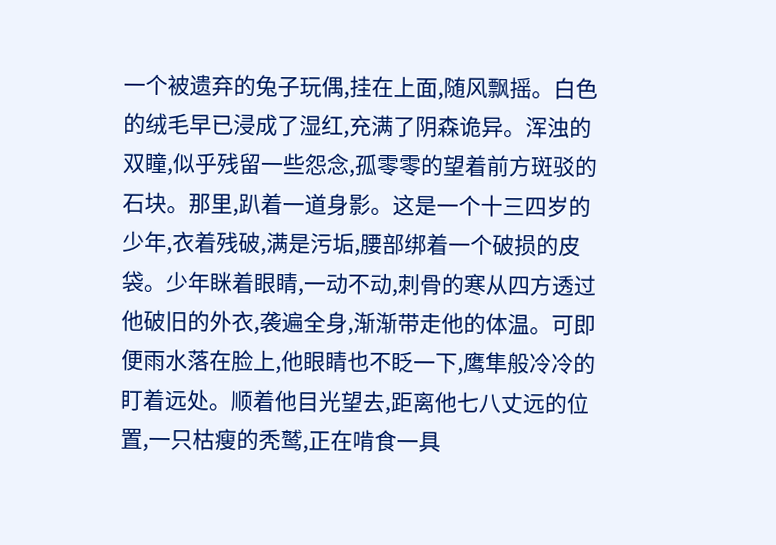一个被遗弃的兔子玩偶,挂在上面,随风飘摇。白色的绒毛早已浸成了湿红,充满了阴森诡异。浑浊的双瞳,似乎残留一些怨念,孤零零的望着前方斑驳的石块。那里,趴着一道身影。这是一个十三四岁的少年,衣着残破,满是污垢,腰部绑着一个破损的皮袋。少年眯着眼睛,一动不动,刺骨的寒从四方透过他破旧的外衣,袭遍全身,渐渐带走他的体温。可即便雨水落在脸上,他眼睛也不眨一下,鹰隼般冷冷的盯着远处。顺着他目光望去,距离他七八丈远的位置,一只枯瘦的秃鹫,正在啃食一具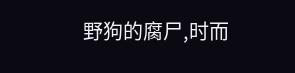野狗的腐尸,时而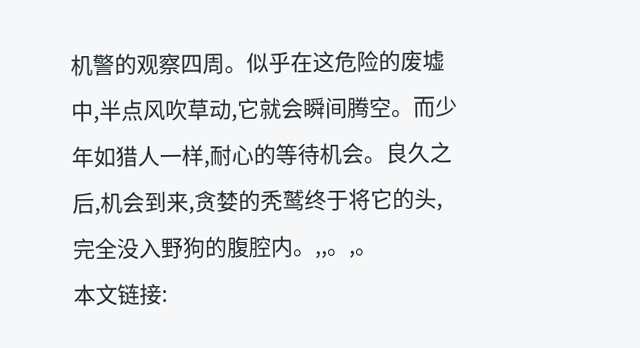机警的观察四周。似乎在这危险的废墟中,半点风吹草动,它就会瞬间腾空。而少年如猎人一样,耐心的等待机会。良久之后,机会到来,贪婪的秃鹫终于将它的头,完全没入野狗的腹腔内。,,。,。
本文链接: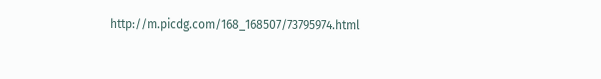http://m.picdg.com/168_168507/73795974.html